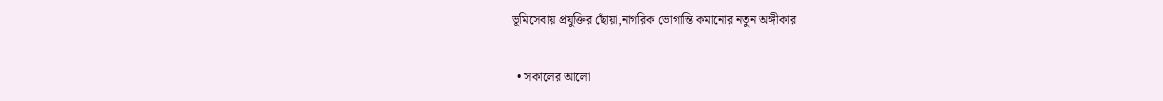ভূমিসেবায় প্রযুক্তির ছোঁয়া,নাগরিক ভোগান্তি কমানোর নতুন অঙ্গীকার

  • সকালের আলো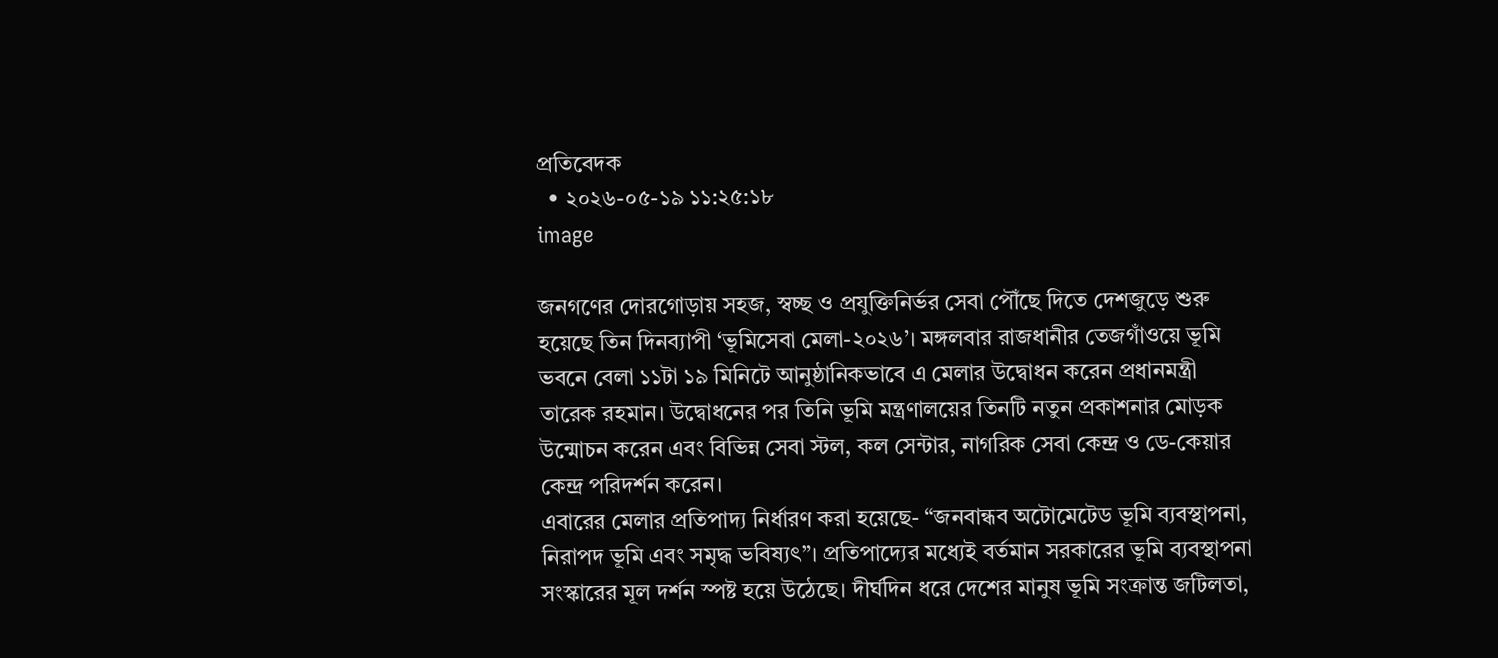প্রতিবেদক
  • ২০২৬-০৫-১৯ ১১:২৫:১৮
image

জনগণের দোরগোড়ায় সহজ, স্বচ্ছ ও প্রযুক্তিনির্ভর সেবা পৌঁছে দিতে দেশজুড়ে শুরু হয়েছে তিন দিনব্যাপী ‘ভূমিসেবা মেলা-২০২৬’। মঙ্গলবার রাজধানীর তেজগাঁওয়ে ভূমি ভবনে বেলা ১১টা ১৯ মিনিটে আনুষ্ঠানিকভাবে এ মেলার উদ্বোধন করেন প্রধানমন্ত্রী তারেক রহমান। উদ্বোধনের পর তিনি ভূমি মন্ত্রণালয়ের তিনটি নতুন প্রকাশনার মোড়ক উন্মোচন করেন এবং বিভিন্ন সেবা স্টল, কল সেন্টার, নাগরিক সেবা কেন্দ্র ও ডে-কেয়ার কেন্দ্র পরিদর্শন করেন।
এবারের মেলার প্রতিপাদ্য নির্ধারণ করা হয়েছে- “জনবান্ধব অটোমেটেড ভূমি ব্যবস্থাপনা, নিরাপদ ভূমি এবং সমৃদ্ধ ভবিষ্যৎ”। প্রতিপাদ্যের মধ্যেই বর্তমান সরকারের ভূমি ব্যবস্থাপনা সংস্কারের মূল দর্শন স্পষ্ট হয়ে উঠেছে। দীর্ঘদিন ধরে দেশের মানুষ ভূমি সংক্রান্ত জটিলতা,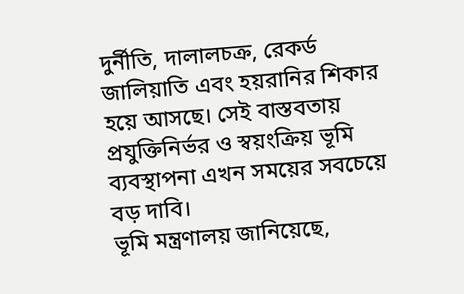দুর্নীতি, দালালচক্র, রেকর্ড জালিয়াতি এবং হয়রানির শিকার হয়ে আসছে। সেই বাস্তবতায় প্রযুক্তিনির্ভর ও স্বয়ংক্রিয় ভূমি ব্যবস্থাপনা এখন সময়ের সবচেয়ে বড় দাবি।
ভূমি মন্ত্রণালয় জানিয়েছে,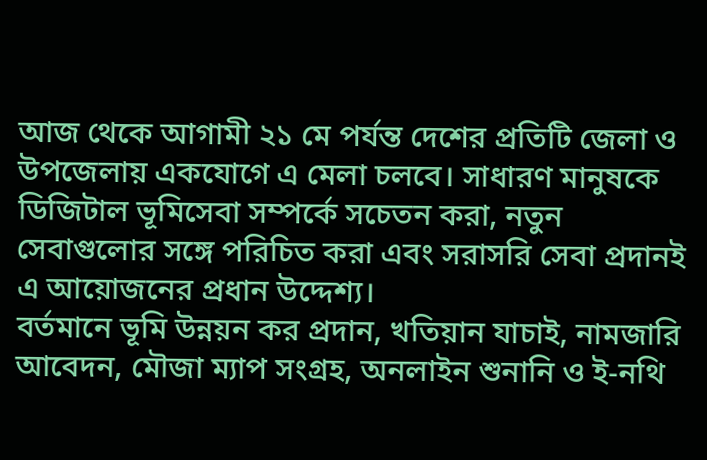আজ থেকে আগামী ২১ মে পর্যন্ত দেশের প্রতিটি জেলা ও উপজেলায় একযোগে এ মেলা চলবে। সাধারণ মানুষকে ডিজিটাল ভূমিসেবা সম্পর্কে সচেতন করা, নতুন সেবাগুলোর সঙ্গে পরিচিত করা এবং সরাসরি সেবা প্রদানই এ আয়োজনের প্রধান উদ্দেশ্য।
বর্তমানে ভূমি উন্নয়ন কর প্রদান, খতিয়ান যাচাই, নামজারি আবেদন, মৌজা ম্যাপ সংগ্রহ, অনলাইন শুনানি ও ই-নথি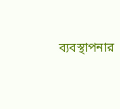ব্যবস্থাপনার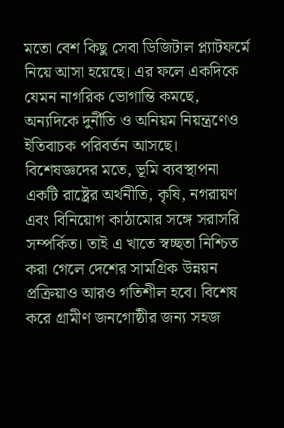মতো বেশ কিছু সেবা ডিজিটাল প্ল্যাটফর্মে নিয়ে আসা হয়েছে। এর ফলে একদিকে যেমন নাগরিক ভোগান্তি কমছে, অন্যদিকে দুর্নীতি ও অনিয়ম নিয়ন্ত্রণেও ইতিবাচক পরিবর্তন আসছে।
বিশেষজ্ঞদের মতে, ভূমি ব্যবস্থাপনা একটি রাষ্ট্রের অর্থনীতি, কৃষি, নগরায়ণ এবং বিনিয়োগ কাঠামোর সঙ্গে সরাসরি সম্পর্কিত। তাই এ খাতে স্বচ্ছতা নিশ্চিত করা গেলে দেশের সামগ্রিক উন্নয়ন প্রক্রিয়াও আরও গতিশীল হবে। বিশেষ করে গ্রামীণ জনগোষ্ঠীর জন্য সহজ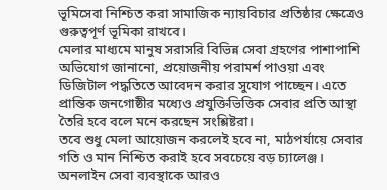ভূমিসেবা নিশ্চিত করা সামাজিক ন্যায়বিচার প্রতিষ্ঠার ক্ষেত্রেও গুরুত্বপূর্ণ ভূমিকা রাখবে।
মেলার মাধ্যমে মানুষ সরাসরি বিভিন্ন সেবা গ্রহণের পাশাপাশি অভিযোগ জানানো, প্রয়োজনীয় পরামর্শ পাওয়া এবং ডিজিটাল পদ্ধতিতে আবেদন করার সুযোগ পাচ্ছেন। এতে প্রান্তিক জনগোষ্ঠীর মধ্যেও প্রযুক্তিভিত্তিক সেবার প্রতি আস্থা তৈরি হবে বলে মনে করছেন সংশ্লিষ্টরা।
তবে শুধু মেলা আয়োজন করলেই হবে না, মাঠপর্যায়ে সেবার গতি ও মান নিশ্চিত করাই হবে সবচেয়ে বড় চ্যালেঞ্জ। অনলাইন সেবা ব্যবস্থাকে আরও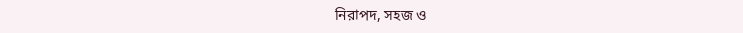নিরাপদ, সহজ ও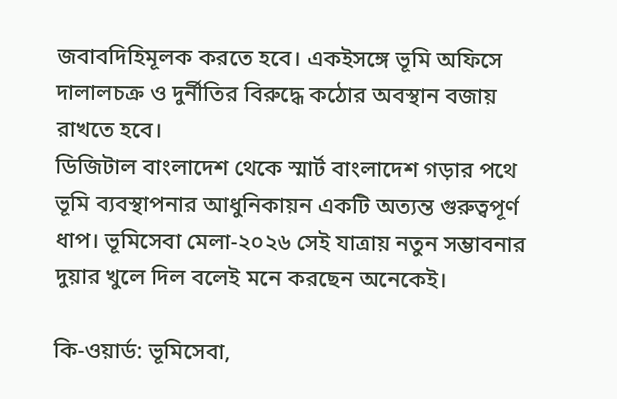জবাবদিহিমূলক করতে হবে। একইসঙ্গে ভূমি অফিসে দালালচক্র ও দুর্নীতির বিরুদ্ধে কঠোর অবস্থান বজায় রাখতে হবে।
ডিজিটাল বাংলাদেশ থেকে স্মার্ট বাংলাদেশ গড়ার পথে ভূমি ব্যবস্থাপনার আধুনিকায়ন একটি অত্যন্ত গুরুত্বপূর্ণ ধাপ। ভূমিসেবা মেলা-২০২৬ সেই যাত্রায় নতুন সম্ভাবনার দুয়ার খুলে দিল বলেই মনে করছেন অনেকেই।

কি-ওয়ার্ড: ভূমিসেবা,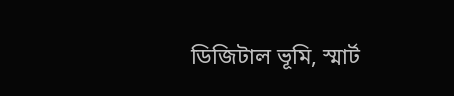ডিজিটাল ভূমি, স্মার্ট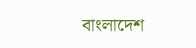বাংলাদেশ